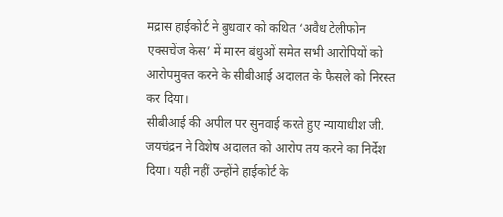मद्रास हाईकोर्ट ने बुधवार को कथित ‘अवैध टेलीफोन एक्सचेंज केस’ में मारन बंधुओं समेत सभी आरोपियों को आरोपमुक्त करने के सीबीआई अदालत के फैसले को निरस्त कर दिया।
सीबीआई की अपील पर सुनवाई करते हुए न्यायाधीश जी. जयचंद्रन ने विशेष अदालत को आरोप तय करने का निर्देश दिया। यही नहीं उन्होंने हाईकोर्ट के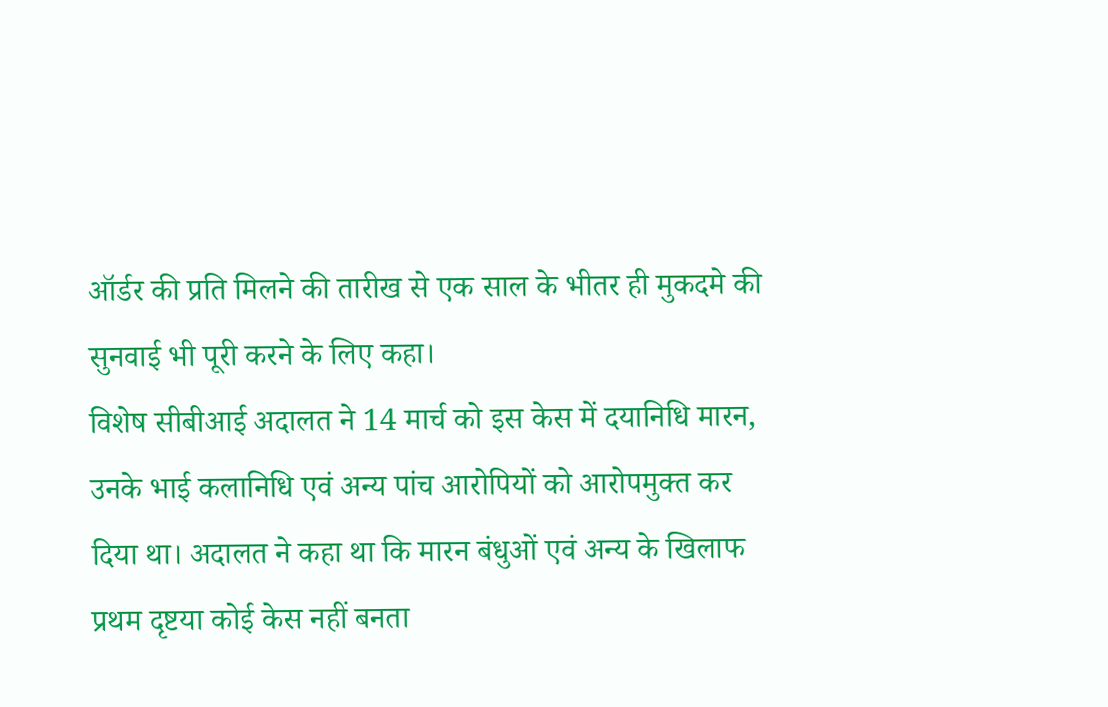ऑर्डर की प्रति मिलने की तारीख से एक साल के भीतर ही मुकदमे की सुनवाई भी पूरी करने के लिए कहा।
विशेष सीबीआई अदालत ने 14 मार्च को इस केस में दयानिधि मारन, उनके भाई कलानिधि एवं अन्य पांच आरोपियों को आरोपमुक्त कर दिया था। अदालत ने कहा था कि मारन बंधुओं एवं अन्य के खिलाफ प्रथम दृष्टया कोई केस नहीं बनता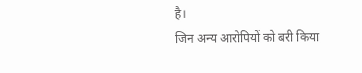है।
जिन अन्य आरोपियों को बरी किया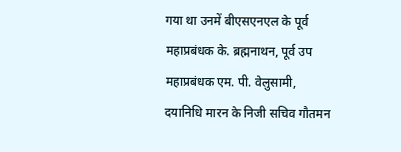गया था उनमें बीएसएनएल के पूर्व महाप्रबंधक के. ब्रह्मनाथन, पूर्व उप महाप्रबंधक एम. पी. वेलुसामी, दयानिधि मारन के निजी सचिव गौतमन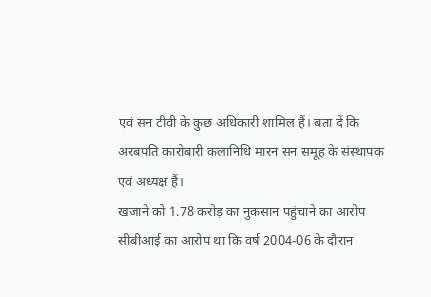एवं सन टीवी के कुछ अधिकारी शामिल हैं। बता दें कि अरबपति कारोबारी कलानिधि मारन सन समूह के संस्थापक एवं अध्यक्ष हैं।
खजाने को 1.78 करोड़ का नुकसान पहुंचाने का आरोप
सीबीआई का आरोप था कि वर्ष 2004-06 के दौरान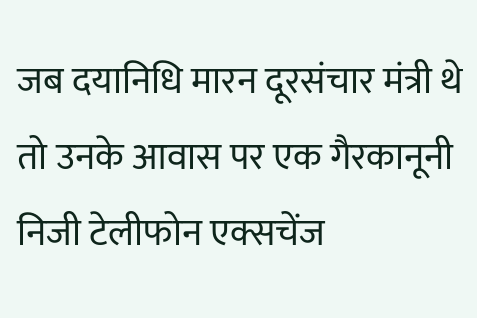जब दयानिधि मारन दूरसंचार मंत्री थे तो उनके आवास पर एक गैरकानूनी निजी टेलीफोन एक्सचेंज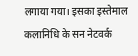लगाया गया। इसका इस्तेमाल कलानिधि के सन नेटवर्क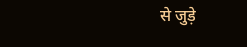से जुड़े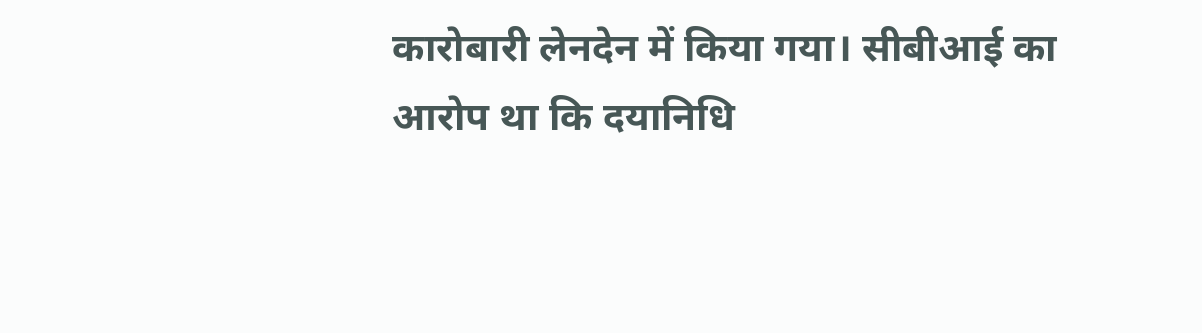कारोबारी लेनदेन में किया गया। सीबीआई का आरोप था कि दयानिधि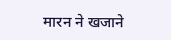मारन ने खजाने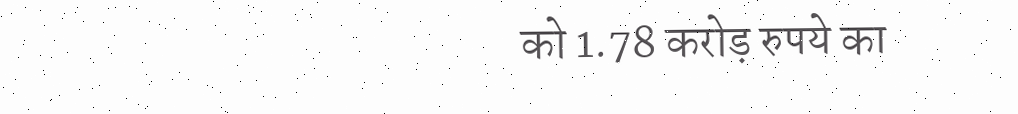को 1.78 करोड़ रुपये का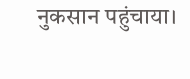नुकसान पहुंचाया।